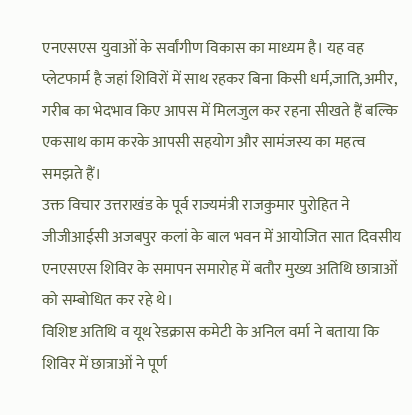एनएसएस युवाओं के सर्वांगीण विकास का माध्यम है। यह वह प्लेटफार्म है जहां शिविरों में साथ रहकर बिना किसी धर्म,जाति,अमीर, गरीब का भेदभाव किए आपस में मिलजुल कर रहना सीखते हैं बल्कि एकसाथ काम करके आपसी सहयोग और सामंजस्य का महत्व समझते हैं।
उक्त विचार उत्तराखंड के पूर्व राज्यमंत्री राजकुमार पुरोहित ने जीजीआईसी अजबपुर कलां के बाल भवन में आयोजित सात दिवसीय एनएसएस शिविर के समापन समारोह में बतौर मुख्य अतिथि छात्राओं को सम्बोधित कर रहे थे।
विशिष्ट अतिथि व यूथ रेडक्रास कमेटी के अनिल वर्मा ने बताया कि शिविर में छात्राओं ने पूर्ण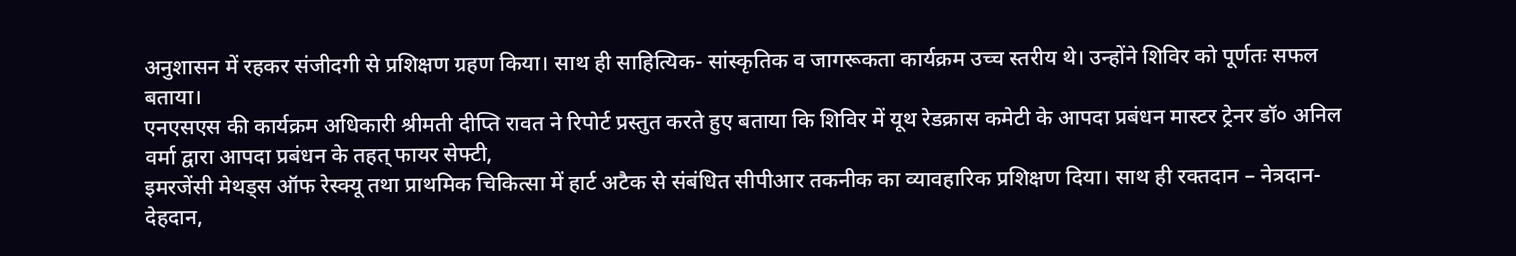अनुशासन में रहकर संजीदगी से प्रशिक्षण ग्रहण किया। साथ ही साहित्यिक- सांस्कृतिक व जागरूकता कार्यक्रम उच्च स्तरीय थे। उन्होंने शिविर को पूर्णतः सफल बताया।
एनएसएस की कार्यक्रम अधिकारी श्रीमती दीप्ति रावत ने रिपोर्ट प्रस्तुत करते हुए बताया कि शिविर में यूथ रेडक्रास कमेटी के आपदा प्रबंधन मास्टर ट्रेनर डॉ० अनिल वर्मा द्वारा आपदा प्रबंधन के तहत् फायर सेफ्टी,
इमरजेंसी मेथड्स ऑफ रेस्क्यू तथा प्राथमिक चिकित्सा में हार्ट अटैक से संबंधित सीपीआर तकनीक का व्यावहारिक प्रशिक्षण दिया। साथ ही रक्तदान – नेत्रदान- देहदान,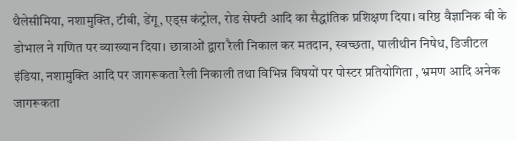थैलेसीमिया, नशामुक्ति, टीबी, डेंगू, एड्स कंट्रोल, रोड सेफ्टी आदि का सैद्धांतिक प्रशिक्षण दिया। वरिष्ठ वैज्ञानिक बी के डोभाल ने गणित पर व्याख्यान दिया। छात्राओं द्वारा रैली निकाल कर मतदान, स्वच्छता, पालीथीन निषेध, डिजीटल इंडिया, नशामुक्ति आदि पर जागरूकता रैली निकाली तथा विभिन्न विषयों पर पोस्टर प्रतियोगिता , भ्रमण आदि अनेक जागरूकता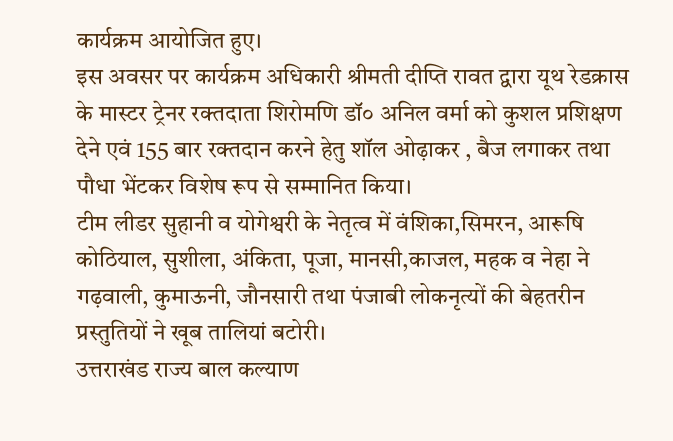कार्यक्रम आयोजित हुए।
इस अवसर पर कार्यक्रम अधिकारी श्रीमती दीप्ति रावत द्वारा यूथ रेडक्रास के मास्टर ट्रेनर रक्तदाता शिरोमणि डॉ० अनिल वर्मा को कुशल प्रशिक्षण देने एवं 155 बार रक्तदान करने हेतु शॉल ओढ़ाकर , बैज लगाकर तथा पौधा भेंटकर विशेष रूप से सम्मानित किया।
टीम लीडर सुहानी व योगेश्वरी के नेतृत्व में वंशिका,सिमरन, आरूषि कोठियाल, सुशीला, अंकिता, पूजा, मानसी,काजल, महक व नेहा ने गढ़वाली, कुमाऊनी, जौनसारी तथा पंजाबी लोकनृत्यों की बेहतरीन प्रस्तुतियों ने खूब तालियां बटोरी।
उत्तराखंड राज्य बाल कल्याण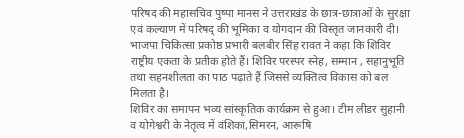परिषद की महासचिव पुष्पा मानस ने उत्तराखंड के छात्र-छात्राओं के सुरक्षा एवं कल्याण में परिषद् की भूमिका व योगदान की विस्तृत जानकारी दी।
भाजपा चिकित्सा प्रकोष्ठ प्रभारी बलबीर सिंह रावत ने कहा कि शिविर राष्ट्रीय एकता के प्रतीक होते हैं। शिविर परस्पर स्नेह, सम्मान , सहानुभूति तथा सहनशीलता का पाठ पढ़ाते हैं जिससे व्यक्तित्व विकास को बल मिलता है।
शिविर का समापन भव्य सांस्कृतिक कार्यक्रम से हुआ। टीम लीडर सुहानी व योगेश्वरी के नेतृत्व में वंशिका,सिमरन, आरूषि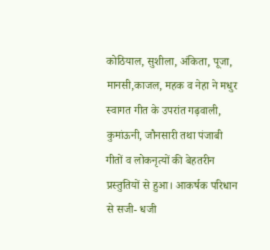कोठियाल, सुशीला, अंकिता, पूजा, मानसी,काजल, महक व नेहा ने मधुर स्वागत गीत के उपरांत गढ़वाली, कुमांऊनी, जौनसारी तथा पंजाबी गीतों व लोकनृत्यों की बेहतरीन प्रस्तुतियों से हुआ। आकर्षक परिधान से सजी- धजी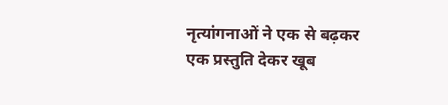नृत्यांगनाओं ने एक से बढ़कर एक प्रस्तुति देकर खूब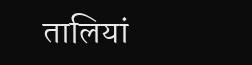तालियां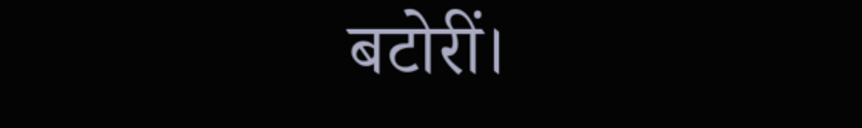बटोरीं।